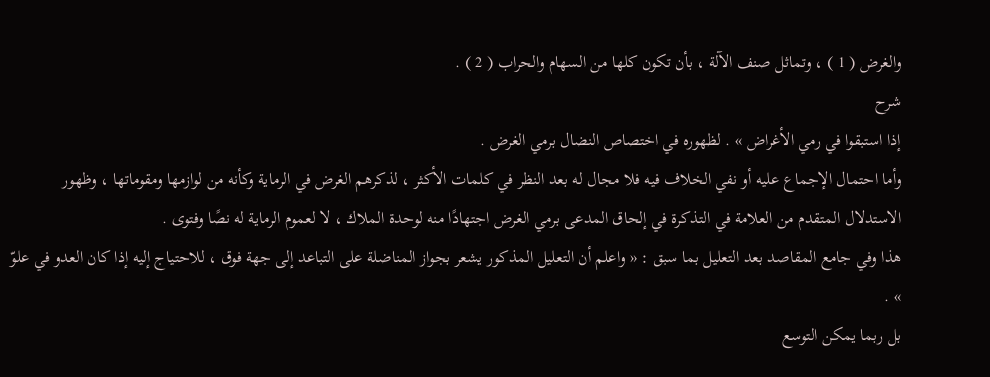والغرض ( 1 ) ، وتماثل صنف الآلة ، بأن تكون كلها من السهام والحراب ( 2 ) .
شرح
إذا استبقوا في رمي الأغراض » . لظهوره في اختصاص النضال برمي الغرض .
وأما احتمال الإجماع عليه أو نفي الخلاف فيه فلا مجال له بعد النظر في كلمات الأكثر ، لذكرهم الغرض في الرماية وكأنه من لوازمها ومقوماتها ، وظهور الاستدلال المتقدم من العلامة في التذكرة في إلحاق المدعى برمي الغرض اجتهادًا منه لوحدة الملاك ، لا لعموم الرماية له نصًا وفتوى .
هذا وفي جامع المقاصد بعد التعليل بما سبق : « واعلم أن التعليل المذكور يشعر بجواز المناضلة على التباعد إلى جهة فوق ، للاحتياج إليه إذا كان العدو في علوّ » .
بل ربما يمكن التوسع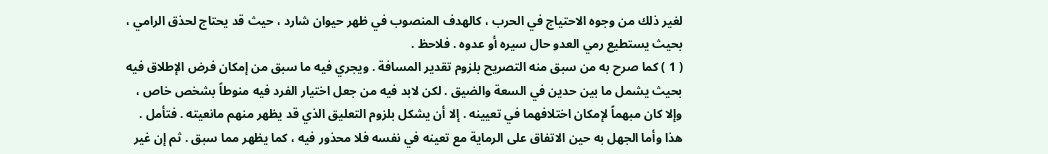لغير ذلك من وجوه الاحتياج في الحرب ، كالهدف المنصوب في ظهر حيوان شارد ، حيث قد يحتاج لحذق الرامي ، بحيث يستطيع رمي العدو حال سيره أو عدوه . فلاحظ .
( 1 ) كما صرح به من سبق منه التصريح بلزوم تقدير المسافة . ويجري فيه ما سبق من إمكان فرض الإطلاق فيه بحيث يشمل ما بين حدين في السعة والضيق . لكن لابد فيه من جعل اختيار الفرد فيه منوطاً بشخص خاص ، وإلا كان مبهماً لإمكان اختلافهما في تعيينه . إلا أن يشكل بلزوم التعليق الذي قد يظهر منهم مانعيته . فتأمل .
هذا وأما الجهل به حين الاتفاق على الرماية مع تعينه في نفسه فلا محذور فيه ، كما يظهر مما سبق . ثم إن غير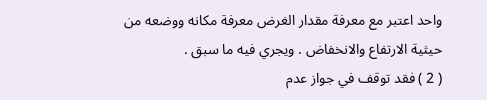واحد اعتبر مع معرفة مقدار الغرض معرفة مكانه ووضعه من حيثية الارتفاع والانخفاض . ويجري فيه ما سبق .
( 2 ) فقد توقف في جواز عدم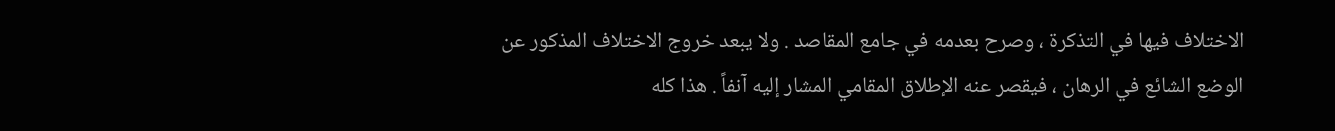الاختلاف فيها في التذكرة ، وصرح بعدمه في جامع المقاصد . ولا يبعد خروج الاختلاف المذكور عن الوضع الشائع في الرهان ، فيقصر عنه الإطلاق المقامي المشار إليه آنفاً . هذا كله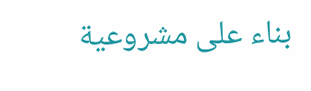بناء على مشروعية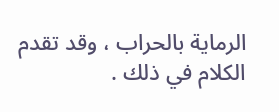الرماية بالحراب ، وقد تقدم الكلام في ذلك .